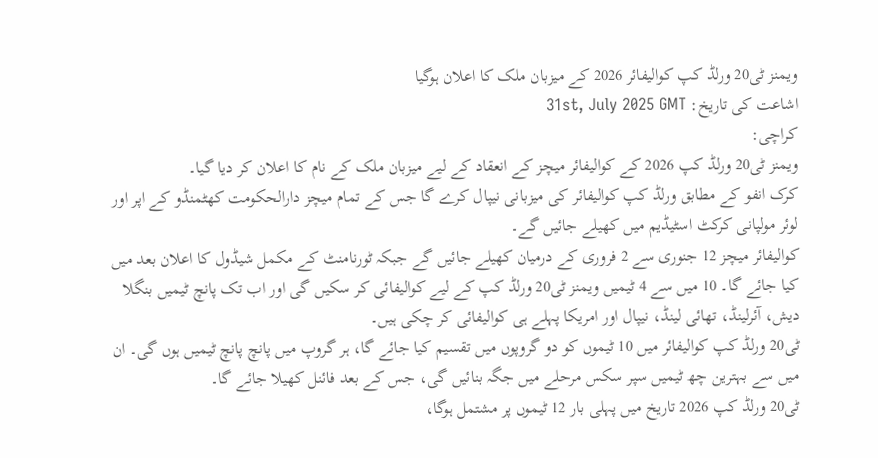ویمنز ٹی20 ورلڈ کپ کوالیفائر 2026 کے میزبان ملک کا اعلان ہوگیا
اشاعت کی تاریخ: 31st, July 2025 GMT
کراچی:
ویمنز ٹی20 ورلڈ کپ 2026 کے کوالیفائر میچز کے انعقاد کے لیے میزبان ملک کے نام کا اعلان کر دیا گیا۔
کرک انفو کے مطابق ورلڈ کپ کوالیفائر کی میزبانی نیپال کرے گا جس کے تمام میچز دارالحکومت کھٹمنڈو کے اپر اور لوئر مولپانی کرکٹ اسٹیڈیم میں کھیلے جائیں گے۔
کوالیفائر میچز 12 جنوری سے 2 فروری کے درمیان کھیلے جائیں گے جبکہ ٹورنامنٹ کے مکمل شیڈول کا اعلان بعد میں کیا جائے گا۔ 10 میں سے 4 ٹیمیں ویمنز ٹی20 ورلڈ کپ کے لیے کوالیفائی کر سکیں گی اور اب تک پانچ ٹیمیں بنگلا دیش، آئرلینڈ، تھائی لینڈ، نیپال اور امریکا پہلے ہی کوالیفائی کر چکی ہیں۔
ٹی20 ورلڈ کپ کوالیفائر میں 10 ٹیموں کو دو گروپوں میں تقسیم کیا جائے گا، ہر گروپ میں پانچ پانچ ٹیمیں ہوں گی۔ ان میں سے بہترین چھ ٹیمیں سپر سکس مرحلے میں جگہ بنائیں گی، جس کے بعد فائنل کھیلا جائے گا۔
ٹی20 ورلڈ کپ 2026 تاریخ میں پہلی بار 12 ٹیموں پر مشتمل ہوگا،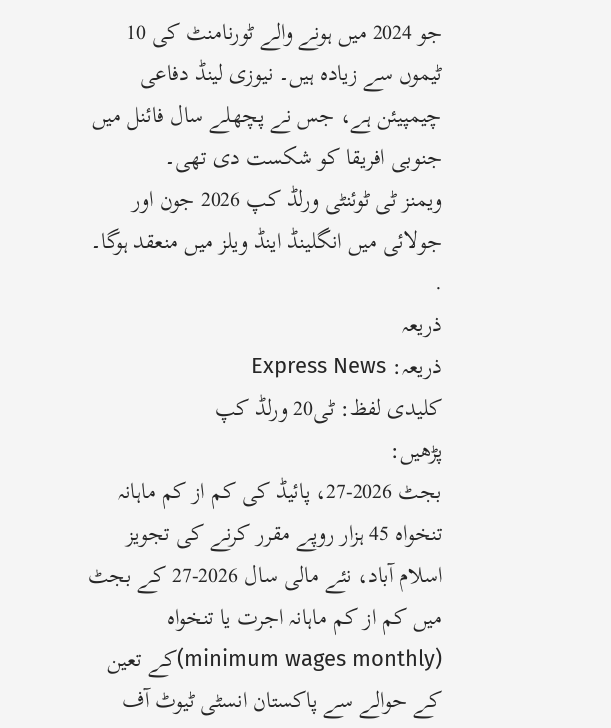جو 2024 میں ہونے والے ٹورنامنٹ کی 10 ٹیموں سے زیادہ ہیں۔ نیوزی لینڈ دفاعی چیمپیئن ہے، جس نے پچھلے سال فائنل میں جنوبی افریقا کو شکست دی تھی۔
ویمنز ٹی ٹوئنٹی ورلڈ کپ 2026 جون اور جولائی میں انگلینڈ اینڈ ویلز میں منعقد ہوگا۔
.
ذریعہ
ذریعہ: Express News
کلیدی لفظ: ٹی20 ورلڈ کپ
پڑھیں:
بجٹ 2026-27، پائیڈ کی کم از کم ماہانہ تنخواہ 45 ہزار روپے مقرر کرنے کی تجویز
اسلام آباد، نئے مالی سال 2026-27 کے بجٹ میں کم از کم ماہانہ اجرت یا تنخواہ (minimum wages monthly)کے تعین کے حوالے سے پاکستان انسٹی ٹیوٹ آف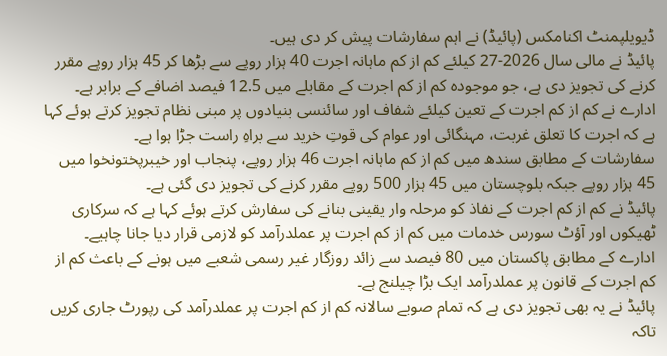ڈیویلپمنٹ اکنامکس (پائیڈ) نے اہم سفارشات پیش کر دی ہیں۔
پائیڈ نے مالی سال 2026-27 کیلئے کم از کم ماہانہ اجرت 40 ہزار روپے سے بڑھا کر 45 ہزار روپے مقرر کرنے کی تجویز دی ہے، جو موجودہ کم از کم اجرت کے مقابلے میں 12.5 فیصد اضافے کے برابر ہے۔
ادارے نے کم از کم اجرت کے تعین کیلئے شفاف اور سائنسی بنیادوں پر مبنی نظام تجویز کرتے ہوئے کہا ہے کہ اجرت کا تعلق غربت، مہنگائی اور عوام کی قوتِ خرید سے براہِ راست جڑا ہوا ہے۔
سفارشات کے مطابق سندھ میں کم از کم ماہانہ اجرت 46 ہزار روپے، پنجاب اور خیبرپختونخوا میں 45 ہزار روپے جبکہ بلوچستان میں 45 ہزار 500 روپے مقرر کرنے کی تجویز دی گئی ہے۔
پائیڈ نے کم از کم اجرت کے نفاذ کو مرحلہ وار یقینی بنانے کی سفارش کرتے ہوئے کہا ہے کہ سرکاری ٹھیکوں اور آؤٹ سورس خدمات میں کم از کم اجرت پر عملدرآمد کو لازمی قرار دیا جانا چاہیے۔
ادارے کے مطابق پاکستان میں 80 فیصد سے زائد روزگار غیر رسمی شعبے میں ہونے کے باعث کم از کم اجرت کے قانون پر عملدرآمد ایک بڑا چیلنج ہے۔
پائیڈ نے یہ بھی تجویز دی ہے کہ تمام صوبے سالانہ کم از کم اجرت پر عملدرآمد کی رپورٹ جاری کریں تاکہ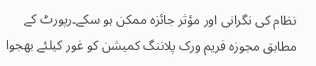نظام کی نگرانی اور مؤثر جائزہ ممکن ہو سکے۔رپورٹ کے مطابق مجوزہ فریم ورک پلاننگ کمیشن کو غور کیلئے بھجوا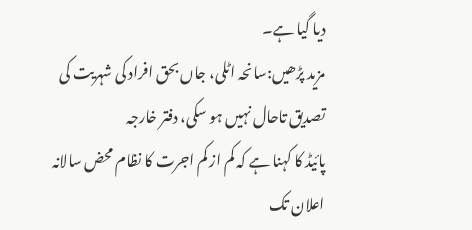دیا گیا ہے۔
مزید پڑھیں:سانحہ اٹلی، جاں بحق افراد کی شہریت کی تصدیق تاحال نہیں ہو سکی، دفتر خارجہ
پائیڈ کا کہنا ہے کہ کم از کم اجرت کا نظام محض سالانہ اعلان تک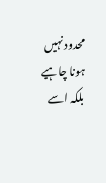محدود نہیں ہونا چاہیے بلکہ اسے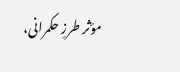مؤثر طرزِ حکمرانی،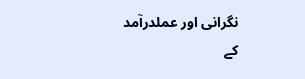نگرانی اور عملدرآمد کے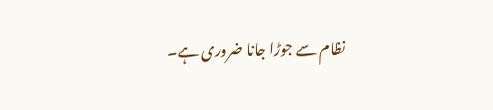نظام سے جوڑا جانا ضروری ہے۔